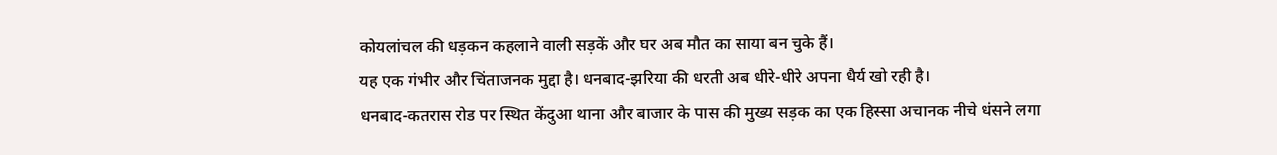कोयलांचल की धड़कन कहलाने वाली सड़कें और घर अब मौत का साया बन चुके हैं।
यह एक गंभीर और चिंताजनक मुद्दा है। धनबाद-झरिया की धरती अब धीरे-धीरे अपना धैर्य खो रही है।
धनबाद-कतरास रोड पर स्थित केंदुआ थाना और बाजार के पास की मुख्य सड़क का एक हिस्सा अचानक नीचे धंसने लगा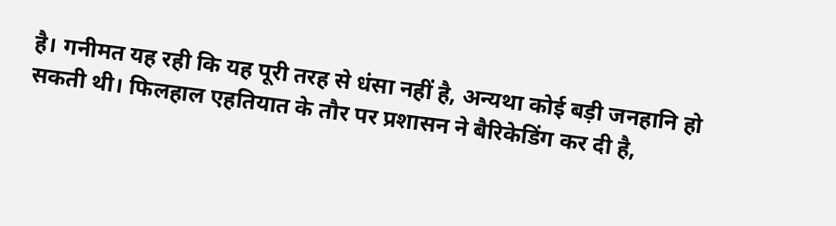है। गनीमत यह रही कि यह पूरी तरह से धंसा नहीं है, अन्यथा कोई बड़ी जनहानि हो सकती थी। फिलहाल एहतियात के तौर पर प्रशासन ने बैरिकेडिंग कर दी है,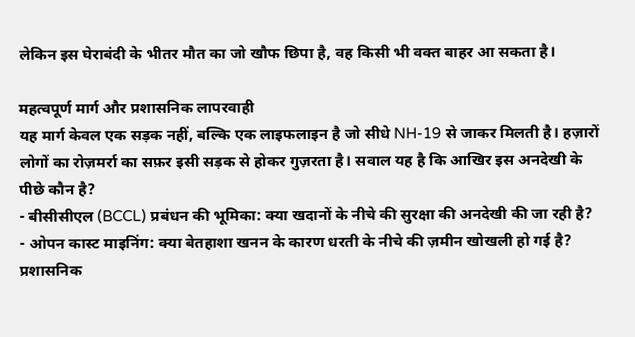लेकिन इस घेराबंदी के भीतर मौत का जो खौफ छिपा है, वह किसी भी वक्त बाहर आ सकता है।

महत्वपूर्ण मार्ग और प्रशासनिक लापरवाही
यह मार्ग केवल एक सड़क नहीं, बल्कि एक लाइफलाइन है जो सीधे NH-19 से जाकर मिलती है। हज़ारों लोगों का रोज़मर्रा का सफ़र इसी सड़क से होकर गुज़रता है। सवाल यह है कि आखिर इस अनदेखी के पीछे कौन है?
- बीसीसीएल (BCCL) प्रबंधन की भूमिका: क्या खदानों के नीचे की सुरक्षा की अनदेखी की जा रही है?
- ओपन कास्ट माइनिंग: क्या बेतहाशा खनन के कारण धरती के नीचे की ज़मीन खोखली हो गई है?
प्रशासनिक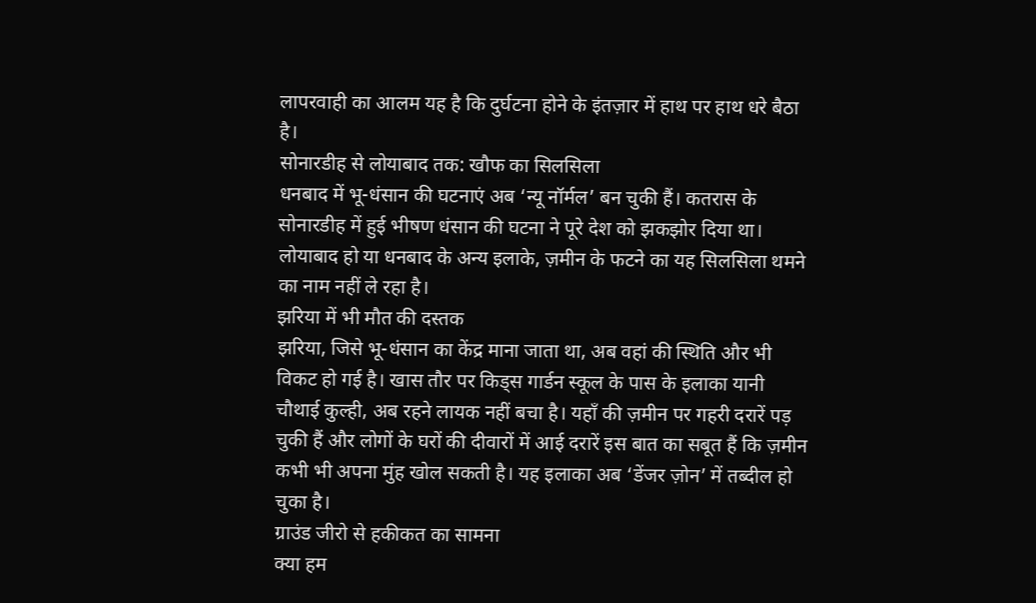लापरवाही का आलम यह है कि दुर्घटना होने के इंतज़ार में हाथ पर हाथ धरे बैठा है।
सोनारडीह से लोयाबाद तक: खौफ का सिलसिला
धनबाद में भू-धंसान की घटनाएं अब ‘न्यू नॉर्मल’ बन चुकी हैं। कतरास के सोनारडीह में हुई भीषण धंसान की घटना ने पूरे देश को झकझोर दिया था। लोयाबाद हो या धनबाद के अन्य इलाके, ज़मीन के फटने का यह सिलसिला थमने का नाम नहीं ले रहा है।
झरिया में भी मौत की दस्तक
झरिया, जिसे भू-धंसान का केंद्र माना जाता था, अब वहां की स्थिति और भी विकट हो गई है। खास तौर पर किड्स गार्डन स्कूल के पास के इलाका यानी चौथाई कुल्ही, अब रहने लायक नहीं बचा है। यहाँ की ज़मीन पर गहरी दरारें पड़ चुकी हैं और लोगों के घरों की दीवारों में आई दरारें इस बात का सबूत हैं कि ज़मीन कभी भी अपना मुंह खोल सकती है। यह इलाका अब ‘डेंजर ज़ोन’ में तब्दील हो चुका है।
ग्राउंड जीरो से हकीकत का सामना
क्या हम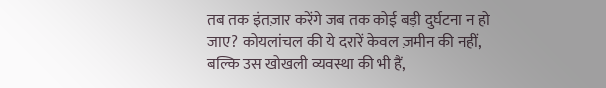तब तक इंतज़ार करेंगे जब तक कोई बड़ी दुर्घटना न हो जाए? कोयलांचल की ये दरारें केवल ज़मीन की नहीं, बल्कि उस खोखली व्यवस्था की भी हैं,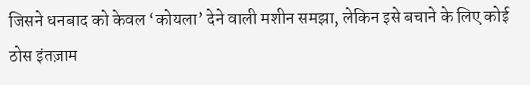जिसने धनबाद को केवल ‘कोयला’ देने वाली मशीन समझा, लेकिन इसे बचाने के लिए कोई ठोस इंतज़ाम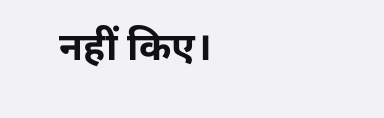नहीं किए।